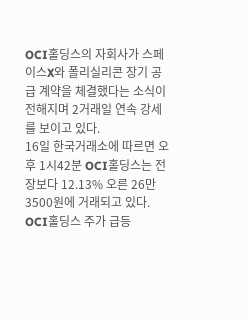OCI홀딩스의 자회사가 스페이스X와 폴리실리콘 장기 공급 계약을 체결했다는 소식이 전해지며 2거래일 연속 강세를 보이고 있다.
16일 한국거래소에 따르면 오후 1시42분 OCI홀딩스는 전장보다 12.13% 오른 26만3500원에 거래되고 있다.
OCI홀딩스 주가 급등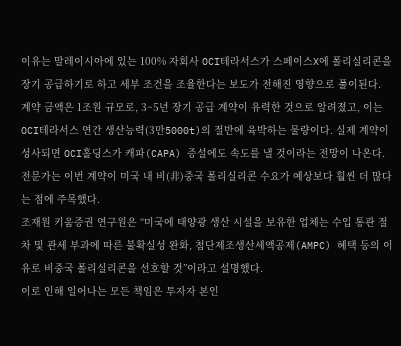이유는 말레이시아에 있는 100% 자회사 OCI테라서스가 스페이스X에 폴리실리콘을 장기 공급하기로 하고 세부 조건을 조율한다는 보도가 전해진 영향으로 풀이된다.
계약 금액은 1조원 규모로, 3~5년 장기 공급 계약이 유력한 것으로 알려졌고, 이는 OCI테라서스 연간 생산능력(3만5000t)의 절반에 육박하는 물량이다. 실제 계약이 성사되면 OCI홀딩스가 캐파(CAPA) 증설에도 속도를 낼 것이라는 전망이 나온다.
전문가는 이번 계약이 미국 내 비(非)중국 폴리실리콘 수요가 예상보다 훨씬 더 많다는 점에 주목했다.
조재원 키움증권 연구원은 “미국에 태양광 생산 시설을 보유한 업체는 수입 통관 절차 및 관세 부과에 따른 불확실성 완화, 첨단제조생산세액공제(AMPC) 혜택 등의 이유로 비중국 폴리실리콘을 선호할 것”이라고 설명했다.
이로 인해 일어나는 모든 책임은 투자자 본인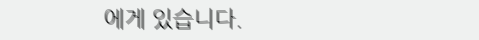에게 있습니다.